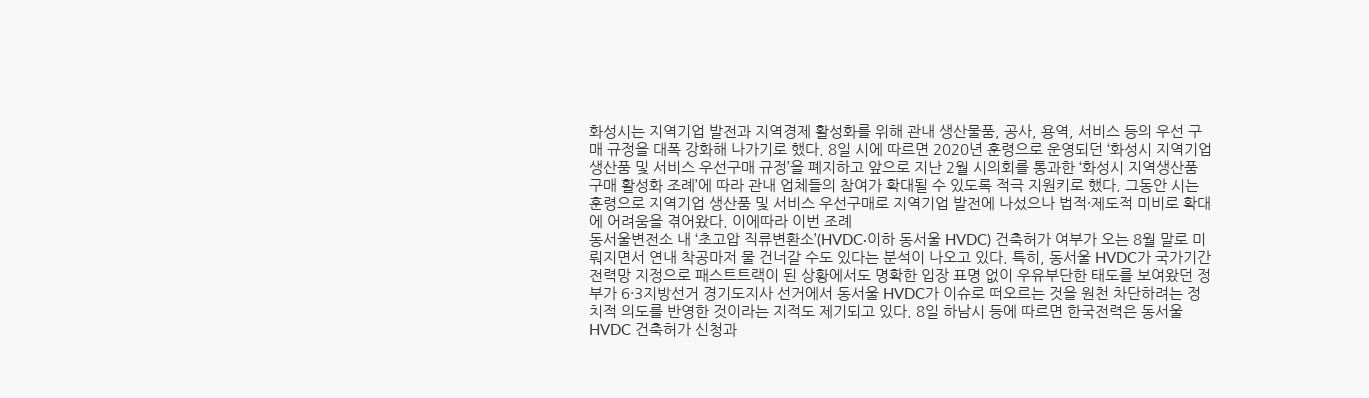화성시는 지역기업 발전과 지역경제 활성화를 위해 관내 생산물품, 공사, 용역, 서비스 등의 우선 구매 규정을 대폭 강화해 나가기로 했다. 8일 시에 따르면 2020년 훈령으로 운영되던 ‘화성시 지역기업 생산품 및 서비스 우선구매 규정’을 폐지하고 앞으로 지난 2월 시의회를 통과한 ‘화성시 지역생산품 구매 활성화 조례’에 따라 관내 업체들의 참여가 확대될 수 있도록 적극 지원키로 했다. 그동안 시는 훈령으로 지역기업 생산품 및 서비스 우선구매로 지역기업 발전에 나섰으나 법적·제도적 미비로 확대에 어려움을 겪어왔다. 이에따라 이번 조례
동서울변전소 내 ‘초고압 직류변환소’(HVDC·이하 동서울 HVDC) 건축허가 여부가 오는 8월 말로 미뤄지면서 연내 착공마저 물 건너갈 수도 있다는 분석이 나오고 있다. 특히, 동서울 HVDC가 국가기간전력망 지정으로 패스트트랙이 된 상황에서도 명확한 입장 표명 없이 우유부단한 태도를 보여왔던 정부가 6·3지방선거 경기도지사 선거에서 동서울 HVDC가 이슈로 떠오르는 것을 원천 차단하려는 정치적 의도를 반영한 것이라는 지적도 제기되고 있다. 8일 하남시 등에 따르면 한국전력은 동서울 HVDC 건축허가 신청과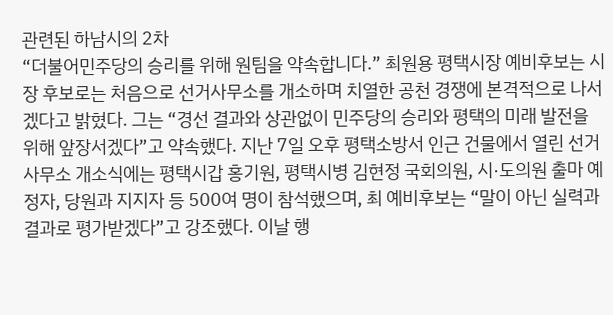관련된 하남시의 2차
“더불어민주당의 승리를 위해 원팀을 약속합니다.” 최원용 평택시장 예비후보는 시장 후보로는 처음으로 선거사무소를 개소하며 치열한 공천 경쟁에 본격적으로 나서겠다고 밝혔다. 그는 “경선 결과와 상관없이 민주당의 승리와 평택의 미래 발전을 위해 앞장서겠다”고 약속했다. 지난 7일 오후 평택소방서 인근 건물에서 열린 선거사무소 개소식에는 평택시갑 홍기원, 평택시병 김현정 국회의원, 시·도의원 출마 예정자, 당원과 지지자 등 500여 명이 참석했으며, 최 예비후보는 “말이 아닌 실력과 결과로 평가받겠다”고 강조했다. 이날 행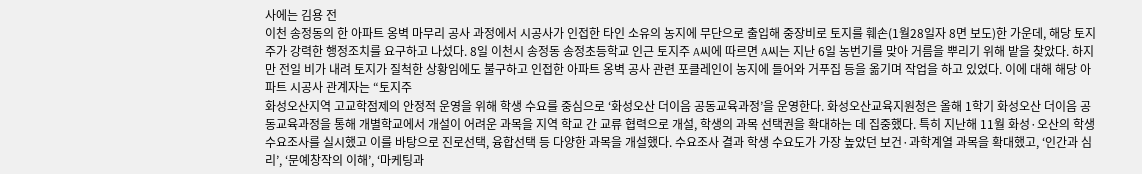사에는 김용 전
이천 송정동의 한 아파트 옹벽 마무리 공사 과정에서 시공사가 인접한 타인 소유의 농지에 무단으로 출입해 중장비로 토지를 훼손(1월28일자 8면 보도)한 가운데, 해당 토지주가 강력한 행정조치를 요구하고 나섰다. 8일 이천시 송정동 송정초등학교 인근 토지주 A씨에 따르면 A씨는 지난 6일 농번기를 맞아 거름을 뿌리기 위해 밭을 찾았다. 하지만 전일 비가 내려 토지가 질척한 상황임에도 불구하고 인접한 아파트 옹벽 공사 관련 포클레인이 농지에 들어와 거푸집 등을 옮기며 작업을 하고 있었다. 이에 대해 해당 아파트 시공사 관계자는 “토지주
화성오산지역 고교학점제의 안정적 운영을 위해 학생 수요를 중심으로 ‘화성오산 더이음 공동교육과정’을 운영한다. 화성오산교육지원청은 올해 1학기 화성오산 더이음 공동교육과정을 통해 개별학교에서 개설이 어려운 과목을 지역 학교 간 교류 협력으로 개설, 학생의 과목 선택권을 확대하는 데 집중했다. 특히 지난해 11월 화성·오산의 학생 수요조사를 실시했고 이를 바탕으로 진로선택, 융합선택 등 다양한 과목을 개설했다. 수요조사 결과 학생 수요도가 가장 높았던 보건·과학계열 과목을 확대했고, ‘인간과 심리’, ‘문예창작의 이해’, ‘마케팅과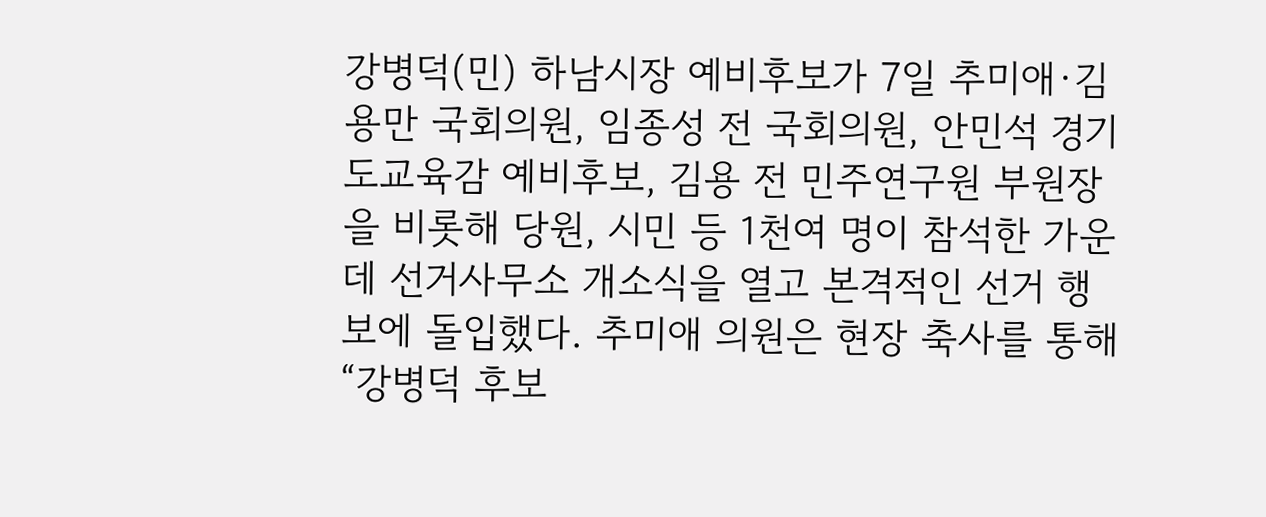강병덕(민) 하남시장 예비후보가 7일 추미애·김용만 국회의원, 임종성 전 국회의원, 안민석 경기도교육감 예비후보, 김용 전 민주연구원 부원장을 비롯해 당원, 시민 등 1천여 명이 참석한 가운데 선거사무소 개소식을 열고 본격적인 선거 행보에 돌입했다. 추미애 의원은 현장 축사를 통해 “강병덕 후보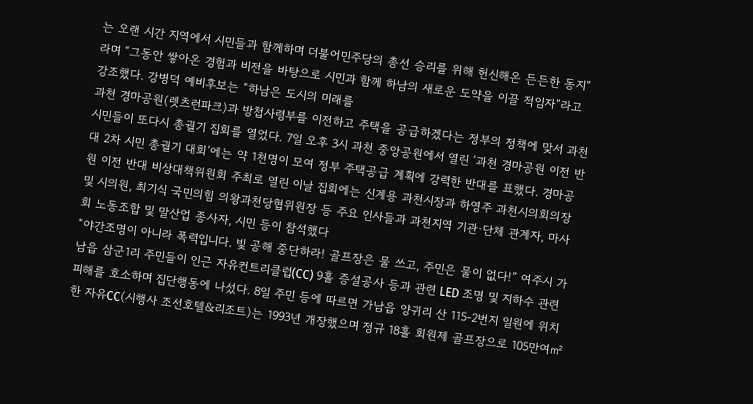는 오랜 시간 지역에서 시민들과 함께하며 더불어민주당의 총선 승리를 위해 헌신해온 든든한 동지”라며 “그동안 쌓아온 경험과 비전을 바탕으로 시민과 함께 하남의 새로운 도약을 이끌 적임자”라고 강조했다. 강병덕 예비후보는 “하남은 도시의 미래를
과천 경마공원(렛츠런파크)과 방첩사령부를 이전하고 주택을 공급하겠다는 정부의 정책에 맞서 과천시민들이 또다시 총궐기 집회를 열었다. 7일 오후 3시 과천 중앙공원에서 열린 ‘과천 경마공원 이전 반대 2차 시민 총궐기 대회’에는 약 1천명이 모여 정부 주택공급 계획에 강력한 반대를 표했다. 경마공원 이전 반대 비상대책위원회 주최로 열린 이날 집회에는 신계용 과천시장과 하영주 과천시의회의장 및 시의원, 최기식 국민의힘 의왕과천당협위원장 등 주요 인사들과 과천지역 기관·단체 관계자, 마사회 노동조합 및 말산업 종사자, 시민 등이 참석했다
“야간조명이 아니라 폭력입니다. 빛 공해 중단하라! 골프장은 물 쓰고, 주민은 물이 없다!” 여주시 가남읍 삼군1리 주민들이 인근 자유컨트리클럽(CC) 9홀 증설공사 등과 관련 LED 조명 및 지하수 관련 피해를 호소하며 집단행동에 나섰다. 8일 주민 등에 따르면 가남읍 양귀리 산 115-2번지 일원에 위치한 자유CC(시행사 조선호텔&리조트)는 1993년 개장했으며 정규 18홀 회원제 골프장으로 105만여㎡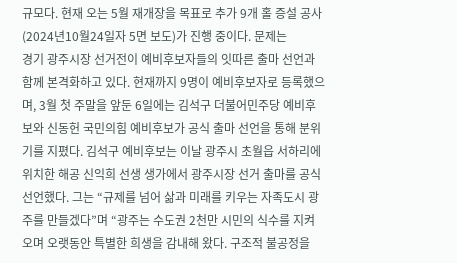규모다. 현재 오는 5월 재개장을 목표로 추가 9개 홀 증설 공사(2024년10월24일자 5면 보도)가 진행 중이다. 문제는
경기 광주시장 선거전이 예비후보자들의 잇따른 출마 선언과 함께 본격화하고 있다. 현재까지 9명이 예비후보자로 등록했으며, 3월 첫 주말을 앞둔 6일에는 김석구 더불어민주당 예비후보와 신동헌 국민의힘 예비후보가 공식 출마 선언을 통해 분위기를 지폈다. 김석구 예비후보는 이날 광주시 초월읍 서하리에 위치한 해공 신익희 선생 생가에서 광주시장 선거 출마를 공식 선언했다. 그는 “규제를 넘어 삶과 미래를 키우는 자족도시 광주를 만들겠다”며 “광주는 수도권 2천만 시민의 식수를 지켜오며 오랫동안 특별한 희생을 감내해 왔다. 구조적 불공정을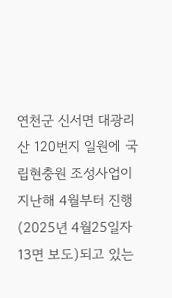연천군 신서면 대광리 산 120번지 일원에 국립현충원 조성사업이 지난해 4월부터 진행(2025년 4월25일자 13면 보도)되고 있는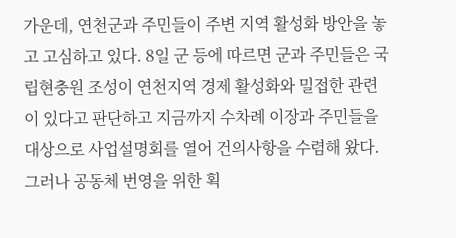가운데, 연천군과 주민들이 주변 지역 활성화 방안을 놓고 고심하고 있다. 8일 군 등에 따르면 군과 주민들은 국립현충원 조성이 연천지역 경제 활성화와 밀접한 관련이 있다고 판단하고 지금까지 수차례 이장과 주민들을 대상으로 사업설명회를 열어 건의사항을 수렴해 왔다. 그러나 공동체 번영을 위한 획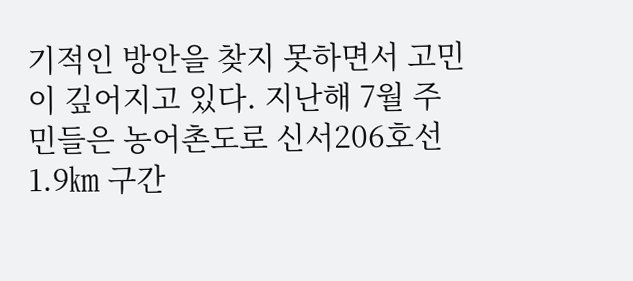기적인 방안을 찾지 못하면서 고민이 깊어지고 있다. 지난해 7월 주민들은 농어촌도로 신서206호선 1.9㎞ 구간